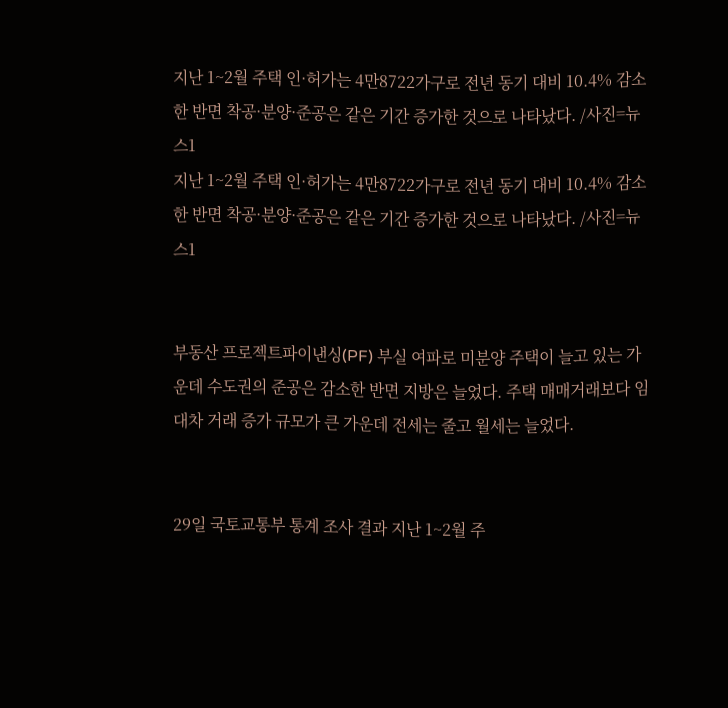지난 1~2월 주택 인·허가는 4만8722가구로 전년 동기 대비 10.4% 감소한 반면 착공·분양·준공은 같은 기간 증가한 것으로 나타났다. /사진=뉴스1
지난 1~2월 주택 인·허가는 4만8722가구로 전년 동기 대비 10.4% 감소한 반면 착공·분양·준공은 같은 기간 증가한 것으로 나타났다. /사진=뉴스1


부동산 프로젝트파이낸싱(PF) 부실 여파로 미분양 주택이 늘고 있는 가운데 수도권의 준공은 감소한 반면 지방은 늘었다. 주택 매매거래보다 임대차 거래 증가 규모가 큰 가운데 전세는 줄고 월세는 늘었다.


29일 국토교통부 통계 조사 결과 지난 1~2월 주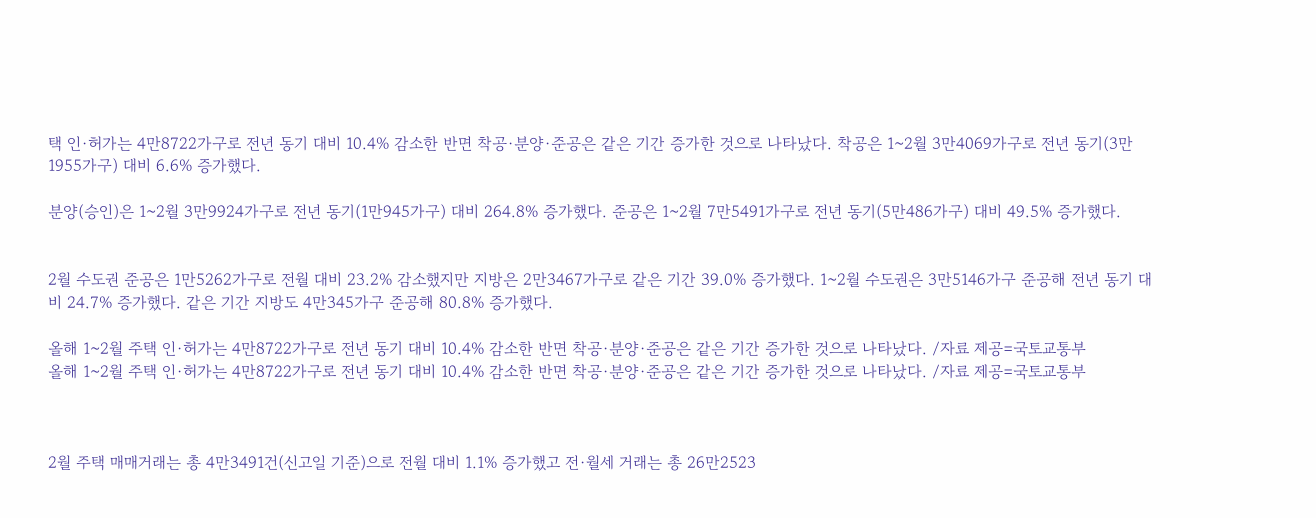택 인·허가는 4만8722가구로 전년 동기 대비 10.4% 감소한 반면 착공·분양·준공은 같은 기간 증가한 것으로 나타났다. 착공은 1~2월 3만4069가구로 전년 동기(3만1955가구) 대비 6.6% 증가했다.

분양(승인)은 1~2월 3만9924가구로 전년 동기(1만945가구) 대비 264.8% 증가했다. 준공은 1~2월 7만5491가구로 전년 동기(5만486가구) 대비 49.5% 증가했다.


2월 수도권 준공은 1만5262가구로 전월 대비 23.2% 감소했지만 지방은 2만3467가구로 같은 기간 39.0% 증가했다. 1~2월 수도권은 3만5146가구 준공해 전년 동기 대비 24.7% 증가했다. 같은 기간 지방도 4만345가구 준공해 80.8% 증가했다.

올해 1~2월 주택 인·허가는 4만8722가구로 전년 동기 대비 10.4% 감소한 반면 착공·분양·준공은 같은 기간 증가한 것으로 나타났다. /자료 제공=국토교통부
올해 1~2월 주택 인·허가는 4만8722가구로 전년 동기 대비 10.4% 감소한 반면 착공·분양·준공은 같은 기간 증가한 것으로 나타났다. /자료 제공=국토교통부



2월 주택 매매거래는 총 4만3491건(신고일 기준)으로 전월 대비 1.1% 증가했고 전·월세 거래는 총 26만2523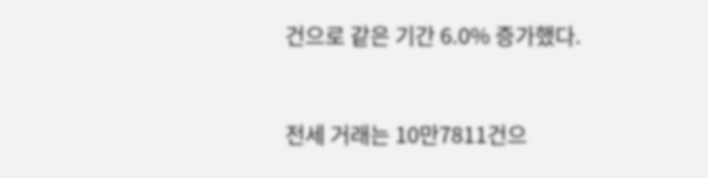건으로 같은 기간 6.0% 증가했다.


전세 거래는 10만7811건으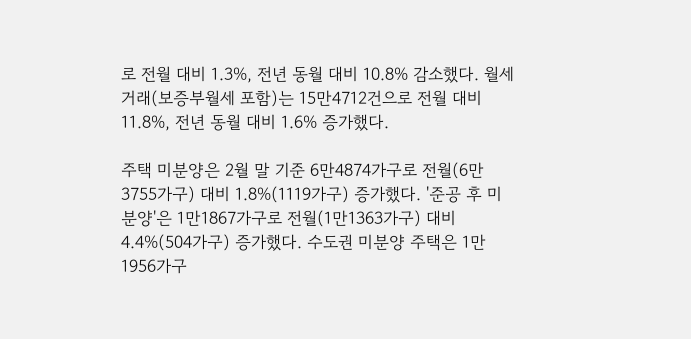로 전월 대비 1.3%, 전년 동월 대비 10.8% 감소했다. 월세 거래(보증부월세 포함)는 15만4712건으로 전월 대비 11.8%, 전년 동월 대비 1.6% 증가했다.

주택 미분양은 2월 말 기준 6만4874가구로 전월(6만3755가구) 대비 1.8%(1119가구) 증가했다. '준공 후 미분양'은 1만1867가구로 전월(1만1363가구) 대비 4.4%(504가구) 증가했다. 수도권 미분양 주택은 1만1956가구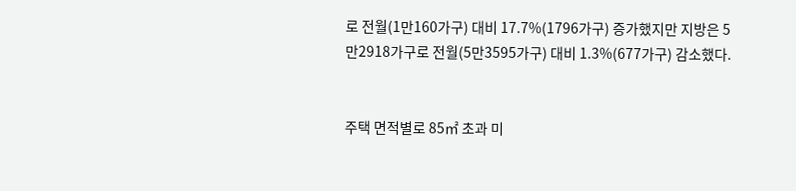로 전월(1만160가구) 대비 17.7%(1796가구) 증가했지만 지방은 5만2918가구로 전월(5만3595가구) 대비 1.3%(677가구) 감소했다.


주택 면적별로 85㎡ 초과 미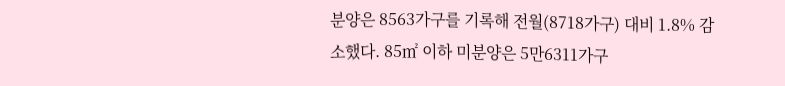분양은 8563가구를 기록해 전월(8718가구) 대비 1.8% 감소했다. 85㎡ 이하 미분양은 5만6311가구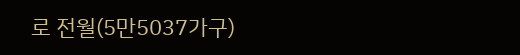로 전월(5만5037가구)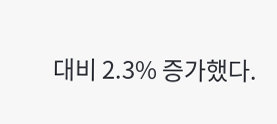대비 2.3% 증가했다.